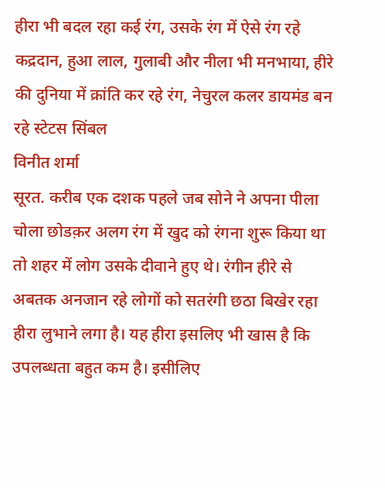हीरा भी बदल रहा कई रंग, उसके रंग में ऐसे रंग रहे कद्रदान, हुआ लाल, गुलाबी और नीला भी मनभाया, हीरे की दुनिया में क्रांति कर रहे रंग, नेचुरल कलर डायमंड बन रहे स्टेटस सिंबल
विनीत शर्मा
सूरत. करीब एक दशक पहले जब सोने ने अपना पीला चोला छोडक़र अलग रंग में खुद को रंगना शुरू किया था तो शहर में लोग उसके दीवाने हुए थे। रंगीन हीरे से अबतक अनजान रहे लोगों को सतरंगी छठा बिखेर रहा हीरा लुभाने लगा है। यह हीरा इसलिए भी खास है कि उपलब्धता बहुत कम है। इसीलिए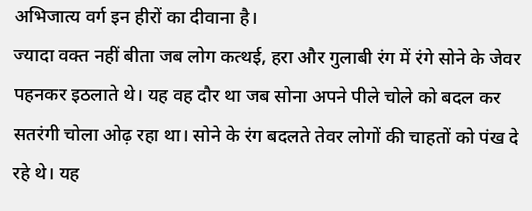अभिजात्य वर्ग इन हीरों का दीवाना है।
ज्यादा वक्त नहीं बीता जब लोग कत्थई, हरा और गुलाबी रंग में रंगे सोने के जेवर पहनकर इठलाते थे। यह वह दौर था जब सोना अपने पीले चोले को बदल कर सतरंगी चोला ओढ़ रहा था। सोने के रंग बदलते तेवर लोगों की चाहतों को पंख दे रहे थे। यह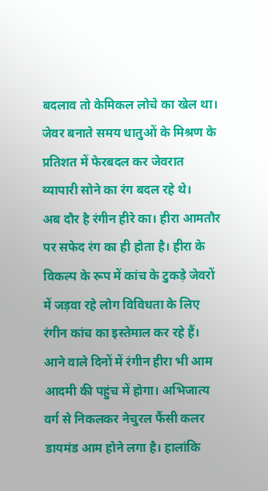बदलाव तो केमिकल लोचे का खेल था। जेवर बनाते समय धातुओं के मिश्रण के प्रतिशत में फेरबदल कर जेवरात व्यापारी सोने का रंग बदल रहे थे।
अब दौर है रंगीन हीरे का। हीरा आमतौर पर सफेद रंग का ही होता है। हीरा के विकल्प के रूप में कांच के टुकड़े जेवरों में जड़वा रहे लोग विविधता के लिए रंगीन कांच का इस्तेमाल कर रहे हैं। आने वाले दिनों में रंगीन हीरा भी आम आदमी की पहुंच में होगा। अभिजात्य वर्ग से निकलकर नेचुरल फैंसी कलर डायमंड आम होने लगा है। हालांकि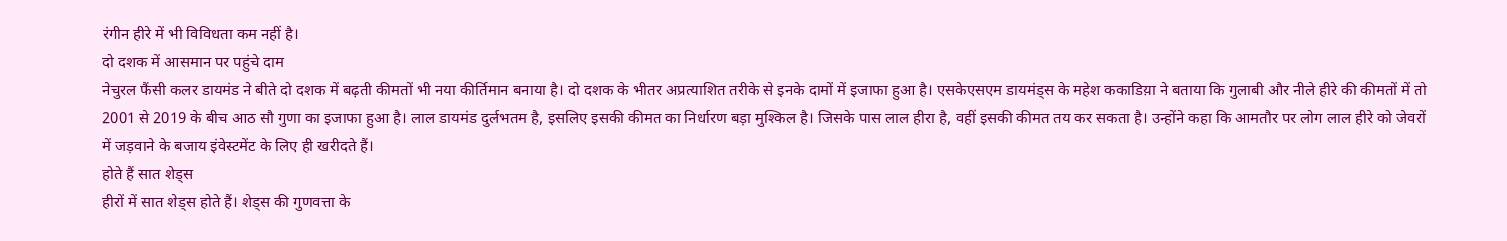रंगीन हीरे में भी विविधता कम नहीं है।
दो दशक में आसमान पर पहुंचे दाम
नेचुरल फैंसी कलर डायमंड ने बीते दो दशक में बढ़ती कीमतों भी नया कीर्तिमान बनाया है। दो दशक के भीतर अप्रत्याशित तरीके से इनके दामों में इजाफा हुआ है। एसकेएसएम डायमंड्स के महेश ककाडिय़ा ने बताया कि गुलाबी और नीले हीरे की कीमतों में तो 2001 से 2019 के बीच आठ सौ गुणा का इजाफा हुआ है। लाल डायमंड दुर्लभतम है, इसलिए इसकी कीमत का निर्धारण बड़ा मुश्किल है। जिसके पास लाल हीरा है, वहीं इसकी कीमत तय कर सकता है। उन्होंने कहा कि आमतौर पर लोग लाल हीरे को जेवरों में जड़वाने के बजाय इंवेस्टमेंट के लिए ही खरीदते हैं।
होते हैं सात शेड्स
हीरों में सात शेड्स होते हैं। शेड्स की गुणवत्ता के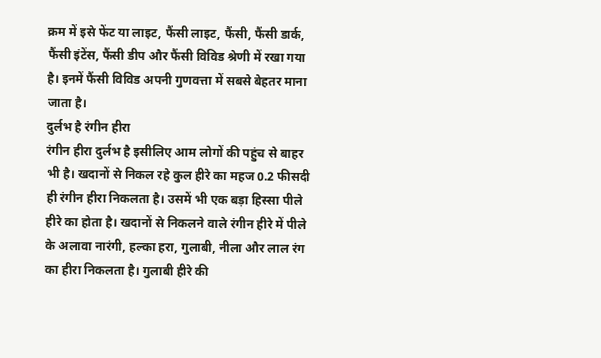क्रम में इसे फेंट या लाइट, फैंसी लाइट, फैंसी, फैंसी डार्क, फैंसी इंटेंस, फैंसी डीप और फैंसी विविड श्रेणी में रखा गया है। इनमें फैंसी विविड अपनी गुणवत्ता में सबसे बेहतर माना जाता है।
दुर्लभ है रंगीन हीरा
रंगीन हीरा दुर्लभ है इसीलिए आम लोगों की पहुंच से बाहर भी है। खदानों से निकल रहे कुल हीरे का महज 0.2 फीसदी ही रंगीन हीरा निकलता है। उसमें भी एक बड़ा हिस्सा पीले हीरे का होता है। खदानों से निकलने वाले रंगीन हीरे में पीले के अलावा नारंगी, हल्का हरा, गुलाबी, नीला और लाल रंग का हीरा निकलता है। गुलाबी हीरे की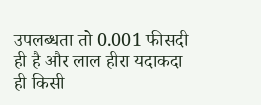उपलब्धता तो 0.001 फीसदी ही है और लाल हीरा यदाकदा ही किसी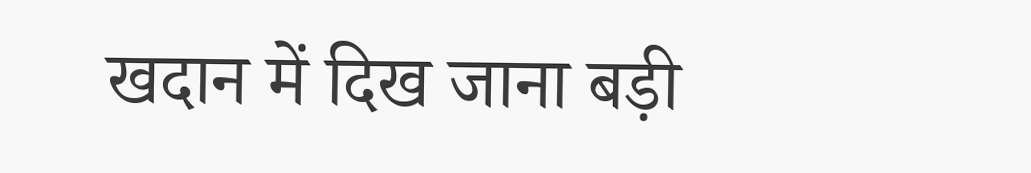खदान में दिख जाना बड़ी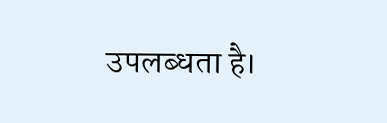उपलब्धता है।